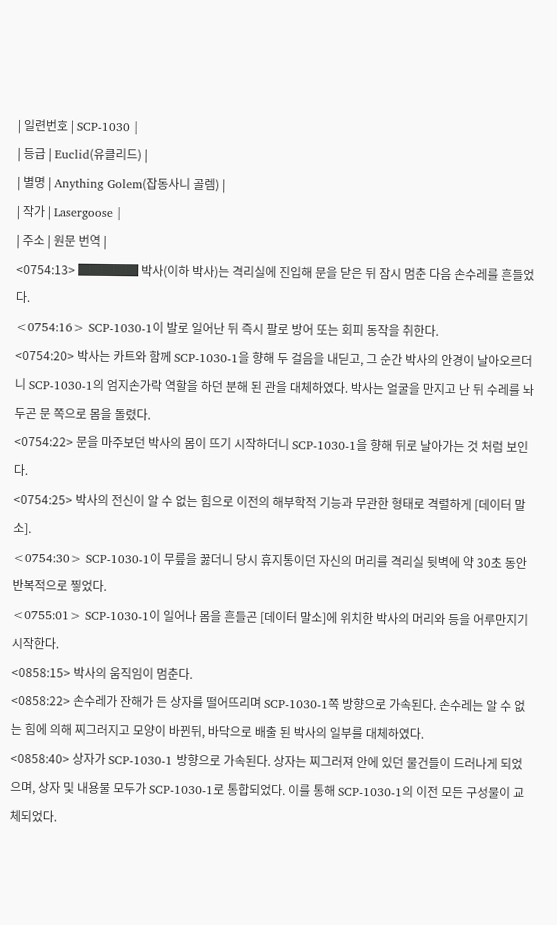| 일련번호 | SCP-1030 |
| 등급 | Euclid(유클리드) |
| 별명 | Anything Golem(잡동사니 골렘) |
| 작가 | Lasergoose |
| 주소 | 원문 번역 |
<0754:13> █████ 박사(이하 박사)는 격리실에 진입해 문을 닫은 뒤 잠시 멈춘 다음 손수레를 흔들었다.
<0754:16> SCP-1030-1이 발로 일어난 뒤 즉시 팔로 방어 또는 회피 동작을 취한다.
<0754:20> 박사는 카트와 함께 SCP-1030-1을 향해 두 걸음을 내딛고, 그 순간 박사의 안경이 날아오르더니 SCP-1030-1의 엄지손가락 역할을 하던 분해 된 관을 대체하였다. 박사는 얼굴을 만지고 난 뒤 수레를 놔두곤 문 쪽으로 몸을 돌렸다.
<0754:22> 문을 마주보던 박사의 몸이 뜨기 시작하더니 SCP-1030-1을 향해 뒤로 날아가는 것 처럼 보인다.
<0754:25> 박사의 전신이 알 수 없는 힘으로 이전의 해부학적 기능과 무관한 형태로 격렬하게 [데이터 말소].
<0754:30> SCP-1030-1이 무릎을 꿇더니 당시 휴지통이던 자신의 머리를 격리실 뒷벽에 약 30초 동안 반복적으로 찧었다.
<0755:01> SCP-1030-1이 일어나 몸을 흔들곤 [데이터 말소]에 위치한 박사의 머리와 등을 어루만지기 시작한다.
<0858:15> 박사의 움직임이 멈춘다.
<0858:22> 손수레가 잔해가 든 상자를 떨어뜨리며 SCP-1030-1쪽 방향으로 가속된다. 손수레는 알 수 없는 힘에 의해 찌그러지고 모양이 바뀐뒤, 바닥으로 배출 된 박사의 일부를 대체하였다.
<0858:40> 상자가 SCP-1030-1 방향으로 가속된다. 상자는 찌그러져 안에 있던 물건들이 드러나게 되었으며, 상자 및 내용물 모두가 SCP-1030-1로 통합되었다. 이를 통해 SCP-1030-1의 이전 모든 구성물이 교체되었다.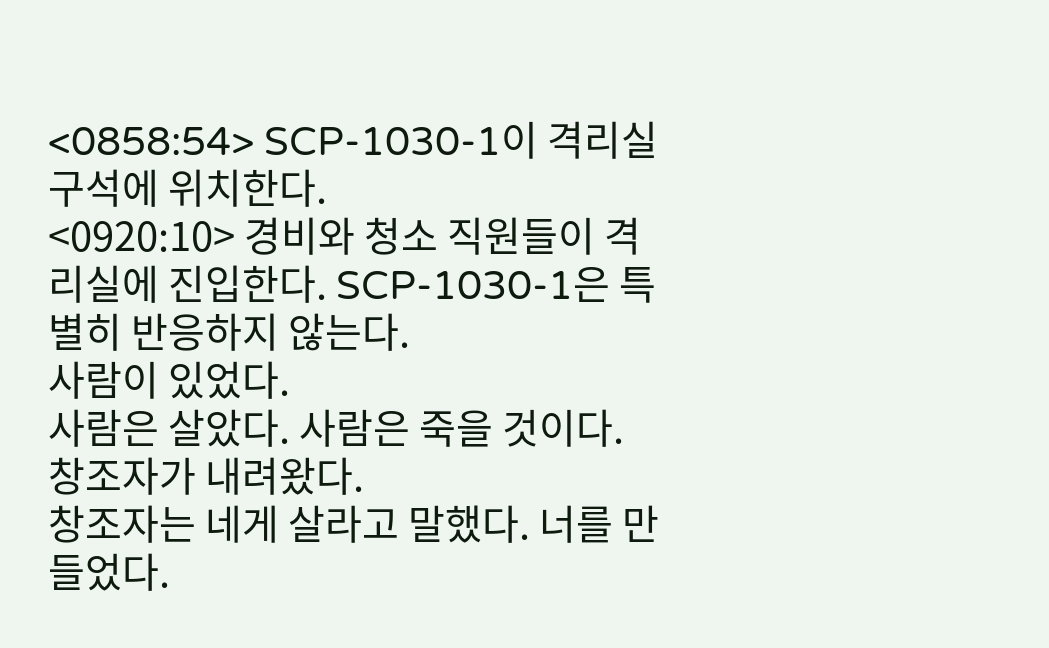<0858:54> SCP-1030-1이 격리실 구석에 위치한다.
<0920:10> 경비와 청소 직원들이 격리실에 진입한다. SCP-1030-1은 특별히 반응하지 않는다.
사람이 있었다.
사람은 살았다. 사람은 죽을 것이다.
창조자가 내려왔다.
창조자는 네게 살라고 말했다. 너를 만들었다.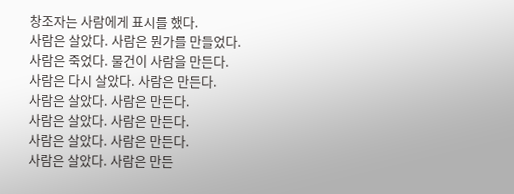창조자는 사람에게 표시를 했다.
사람은 살았다. 사람은 뭔가를 만들었다.
사람은 죽었다. 물건이 사람을 만든다.
사람은 다시 살았다. 사람은 만든다.
사람은 살았다. 사람은 만든다.
사람은 살았다. 사람은 만든다.
사람은 살았다. 사람은 만든다.
사람은 살았다. 사람은 만든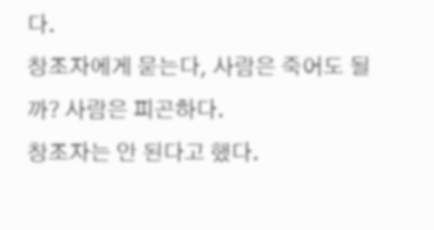다.
창조자에게 묻는다, 사람은 죽어도 될까? 사람은 피곤하다.
창조자는 안 된다고 했다.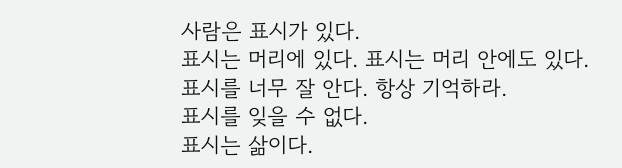사람은 표시가 있다.
표시는 머리에 있다. 표시는 머리 안에도 있다.
표시를 너무 잘 안다. 항상 기억하라.
표시를 잊을 수 없다.
표시는 삶이다.